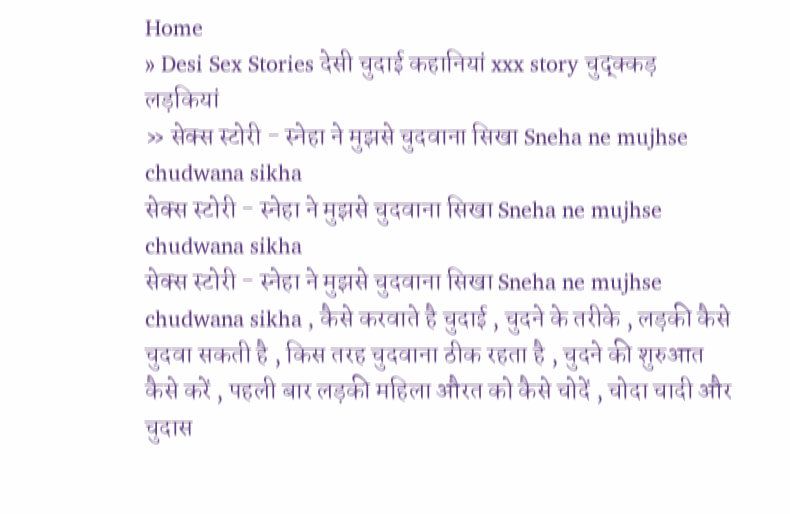Home
» Desi Sex Stories देसी चुदाई कहानियां xxx story चुद्क्कड़ लड़कियां
» सेक्स स्टोरी - स्नेहा ने मुझसे चुदवाना सिखा Sneha ne mujhse chudwana sikha
सेक्स स्टोरी - स्नेहा ने मुझसे चुदवाना सिखा Sneha ne mujhse chudwana sikha
सेक्स स्टोरी - स्नेहा ने मुझसे चुदवाना सिखा Sneha ne mujhse chudwana sikha , कैसे करवाते है चुदाई , चुदने के तरीके , लड़की कैसे चुदवा सकती है , किस तरह चुदवाना ठीक रहता है , चुदने की शुरुआत कैसे करें , पहली बार लड़की महिला औरत को कैसे चोदें , चोदा चादी और चुदास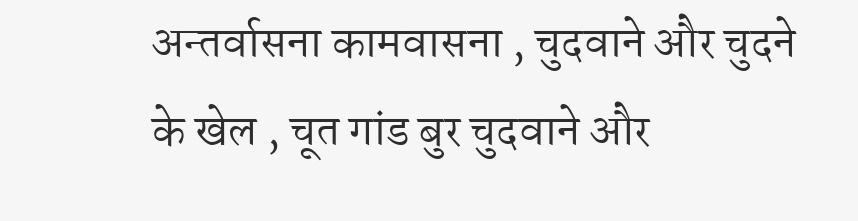अन्तर्वासना कामवासना , चुदवाने और चुदने के खेल , चूत गांड बुर चुदवाने और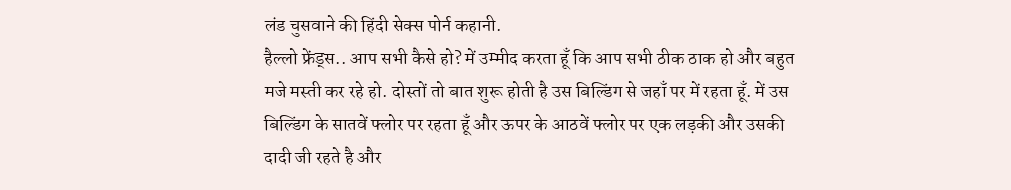लंड चुसवाने की हिंदी सेक्स पोर्न कहानी.
हैल्लो फ्रेंड्स.. आप सभी कैसे हो? में उम्मीद करता हूँ कि आप सभी ठीक ठाक हो और बहुत मजे मस्ती कर रहे हो. दोस्तों तो बात शुरू होती है उस बिल्डिंग से जहाँ पर में रहता हूँ. में उस बिल्डिंग के सातवें फ्लोर पर रहता हूँ और ऊपर के आठवें फ्लोर पर एक लड़की और उसकी दादी जी रहते है और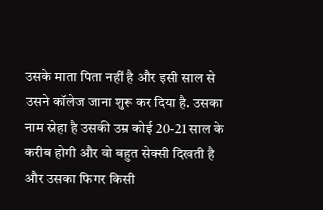उसके माता पिता नहीं है और इसी साल से उसने कॉलेज जाना शुरू कर दिया है. उसका नाम स्नेहा है उसकी उम्र कोई 20-21 साल के करीब होगी और वो बहुत सेक्सी दिखती है और उसका फिगर किसी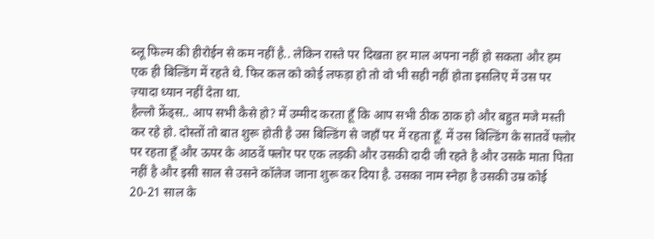ब्लू फिल्म की हीरोईन से कम नहीं है.. लेकिन रास्ते पर दिखता हर माल अपना नहीं हो सकता और हम एक ही बिल्डिंग में रहते थे. फिर कल को कोई लफड़ा हो तो वो भी सही नहीं होता इसलिए में उस पर ज़्यादा ध्यान नहीं देता था.
हैल्लो फ्रेंड्स.. आप सभी कैसे हो? में उम्मीद करता हूँ कि आप सभी ठीक ठाक हो और बहुत मजे मस्ती कर रहे हो. दोस्तों तो बात शुरू होती है उस बिल्डिंग से जहाँ पर में रहता हूँ. में उस बिल्डिंग के सातवें फ्लोर पर रहता हूँ और ऊपर के आठवें फ्लोर पर एक लड़की और उसकी दादी जी रहते है और उसके माता पिता नहीं है और इसी साल से उसने कॉलेज जाना शुरू कर दिया है. उसका नाम स्नेहा है उसकी उम्र कोई 20-21 साल के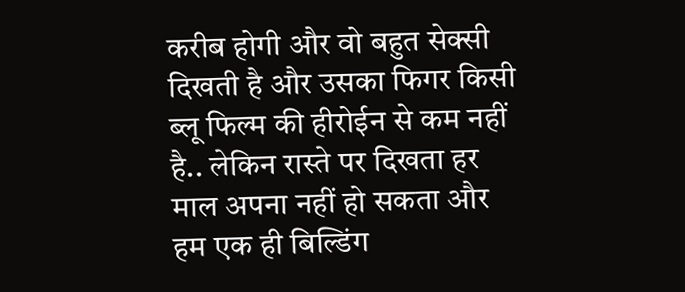करीब होगी और वो बहुत सेक्सी दिखती है और उसका फिगर किसी ब्लू फिल्म की हीरोईन से कम नहीं है.. लेकिन रास्ते पर दिखता हर माल अपना नहीं हो सकता और हम एक ही बिल्डिंग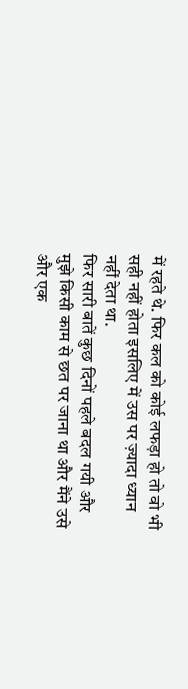में रहते थे. फिर कल को कोई लफड़ा हो तो वो भी सही नहीं होता इसलिए में उस पर ज़्यादा ध्यान नहीं देता था.
फिर सारी बातें कुछ दिनों पहले बदल गयी और मुझे किसी काम से छत पर जाना था और मैंने उसे और एक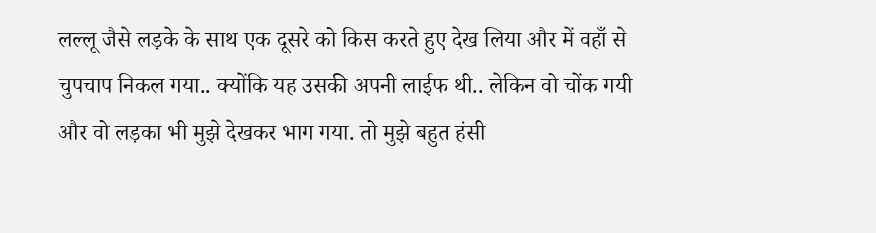लल्लू जैसे लड़के के साथ एक दूसरे को किस करते हुए देख लिया और में वहाँ से चुपचाप निकल गया.. क्योंकि यह उसकी अपनी लाईफ थी.. लेकिन वो चोंक गयी और वो लड़का भी मुझे देखकर भाग गया. तो मुझे बहुत हंसी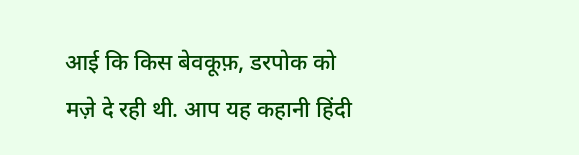आई कि किस बेवकूफ़, डरपोक को मज़े दे रही थी. आप यह कहानी हिंदी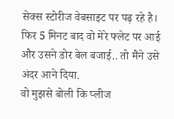सेक्स स्टोरीज वेबसाइट पर पढ़ रहे है। फिर 5 मिनट बाद वो मेरे फ्लेट पर आई और उसने डोर बेल बजाई.. तो मैंने उसे अंदर आने दिया.
वो मुझसे बोली कि प्लीज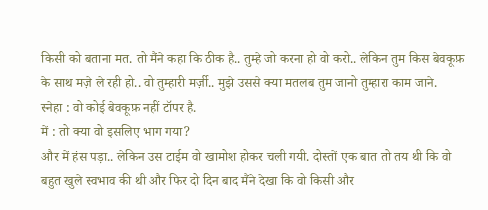किसी को बताना मत. तो मैंने कहा कि ठीक है.. तुम्हे जो करना हो वो करो.. लेकिन तुम किस बेवकूफ़ के साथ मज़े ले रही हो.. वो तुम्हारी मर्ज़ी.. मुझे उससे क्या मतलब तुम जानो तुम्हारा काम जाने.
स्नेहा : वो कोई बेवकूफ़ नहीं टॉपर है.
में : तो क्या वो इसलिए भाग गया?
और में हंस पड़ा.. लेकिन उस टाईम वो खामोश होकर चली गयी. दोस्तों एक बात तो तय थी कि वो बहुत खुले स्वभाव की थी और फिर दो दिन बाद मैंने देखा कि वो किसी और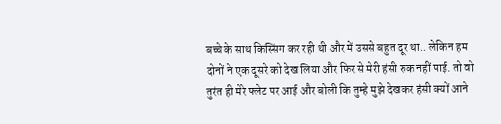बच्चे के साथ किस्सिंग कर रही थी और में उससे बहुत दूर था.. लेकिन हम दोनों ने एक दूसरे को देख लिया और फिर से मेरी हंसी रुक नहीं पाई. तो वो तुरंत ही मेरे फ्लेट पर आई और बोली कि तुम्हे मुझे देखकर हंसी क्यों आने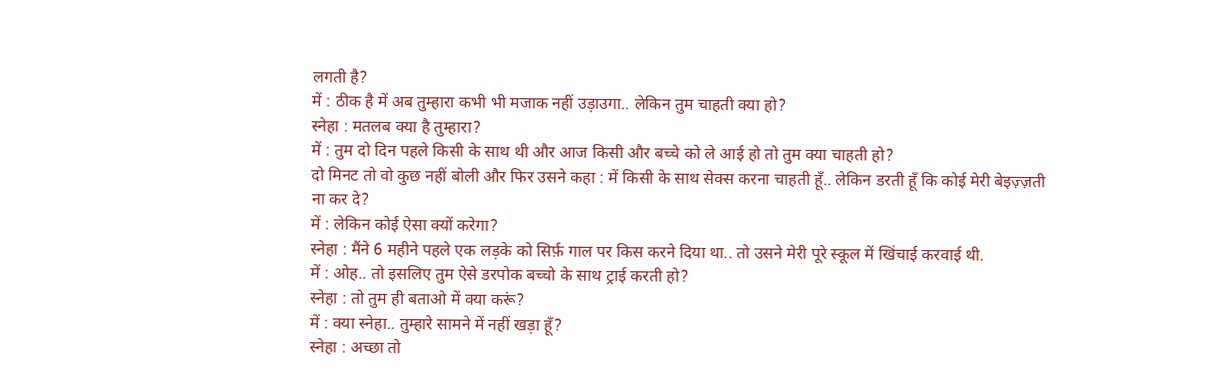लगती है?
में : ठीक है में अब तुम्हारा कभी भी मजाक नहीं उड़ाउगा.. लेकिन तुम चाहती क्या हो?
स्नेहा : मतलब क्या है तुम्हारा?
में : तुम दो दिन पहले किसी के साथ थी और आज किसी और बच्चे को ले आई हो तो तुम क्या चाहती हो?
दो मिनट तो वो कुछ नहीं बोली और फिर उसने कहा : में किसी के साथ सेक्स करना चाहती हूँ.. लेकिन डरती हूँ कि कोई मेरी बेइज़्ज़ती ना कर दे?
में : लेकिन कोई ऐसा क्यों करेगा?
स्नेहा : मैंने 6 महीने पहले एक लड़के को सिर्फ़ गाल पर किस करने दिया था.. तो उसने मेरी पूरे स्कूल में खिंचाई करवाई थी.
में : ओह.. तो इसलिए तुम ऐसे डरपोक बच्चो के साथ ट्राई करती हो?
स्नेहा : तो तुम ही बताओ में क्या करूं?
में : क्या स्नेहा.. तुम्हारे सामने में नहीं खड़ा हूँ?
स्नेहा : अच्छा तो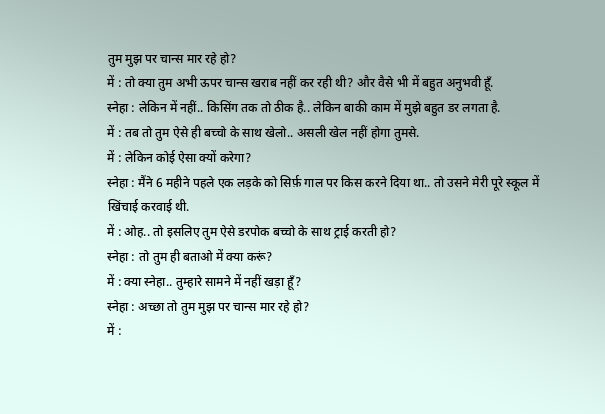तुम मुझ पर चान्स मार रहे हो?
में : तो क्या तुम अभी ऊपर चान्स खराब नहीं कर रही थी? और वैसे भी में बहुत अनुभवी हूँ.
स्नेहा : लेकिन में नहीं.. किसिंग तक तो ठीक है.. लेकिन बाकी काम में मुझे बहुत डर लगता है.
में : तब तो तुम ऐसे ही बच्चो के साथ खेलो.. असली खेल नहीं होगा तुमसे.
में : लेकिन कोई ऐसा क्यों करेगा?
स्नेहा : मैंने 6 महीने पहले एक लड़के को सिर्फ़ गाल पर किस करने दिया था.. तो उसने मेरी पूरे स्कूल में खिंचाई करवाई थी.
में : ओह.. तो इसलिए तुम ऐसे डरपोक बच्चो के साथ ट्राई करती हो?
स्नेहा : तो तुम ही बताओ में क्या करूं?
में : क्या स्नेहा.. तुम्हारे सामने में नहीं खड़ा हूँ?
स्नेहा : अच्छा तो तुम मुझ पर चान्स मार रहे हो?
में :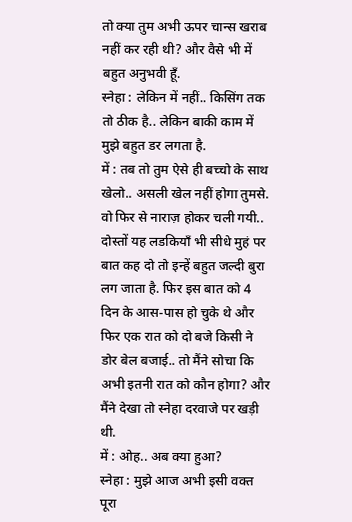तो क्या तुम अभी ऊपर चान्स खराब नहीं कर रही थी? और वैसे भी में बहुत अनुभवी हूँ.
स्नेहा : लेकिन में नहीं.. किसिंग तक तो ठीक है.. लेकिन बाकी काम में मुझे बहुत डर लगता है.
में : तब तो तुम ऐसे ही बच्चो के साथ खेलो.. असली खेल नहीं होगा तुमसे.
वो फिर से नाराज़ होकर चली गयी.. दोस्तों यह लडकियाँ भी सीधे मुहं पर बात कह दो तो इन्हें बहुत जल्दी बुरा लग जाता है. फिर इस बात को 4 दिन के आस-पास हो चुके थे और फिर एक रात को दो बजे किसी ने डोर बेल बजाई.. तो मैंने सोचा कि अभी इतनी रात को कौन होगा? और मैंने देखा तो स्नेहा दरवाजे पर खड़ी थी.
में : ओह.. अब क्या हुआ?
स्नेहा : मुझे आज अभी इसी वक्त पूरा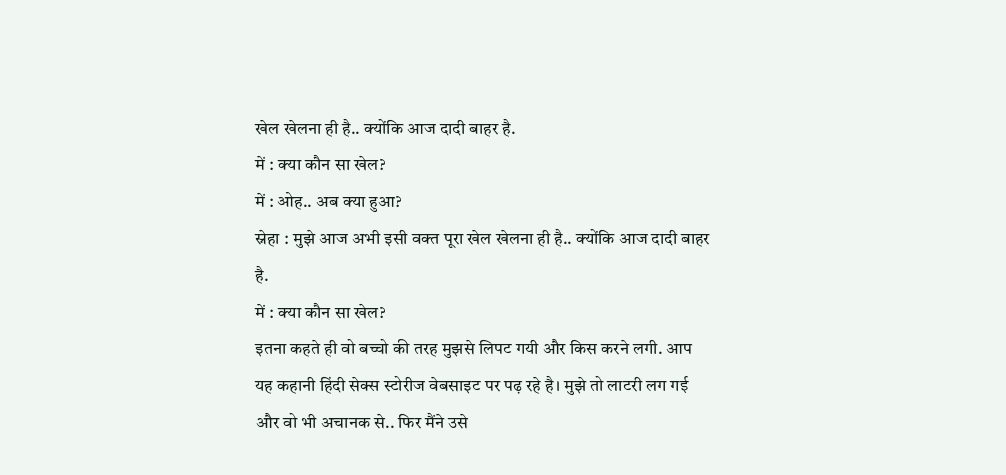खेल खेलना ही है.. क्योंकि आज दादी बाहर है.
में : क्या कौन सा खेल?
में : ओह.. अब क्या हुआ?
स्नेहा : मुझे आज अभी इसी वक्त पूरा खेल खेलना ही है.. क्योंकि आज दादी बाहर है.
में : क्या कौन सा खेल?
इतना कहते ही वो बच्चो की तरह मुझसे लिपट गयी और किस करने लगी. आप यह कहानी हिंदी सेक्स स्टोरीज वेबसाइट पर पढ़ रहे है। मुझे तो लाटरी लग गई और वो भी अचानक से.. फिर मैंने उसे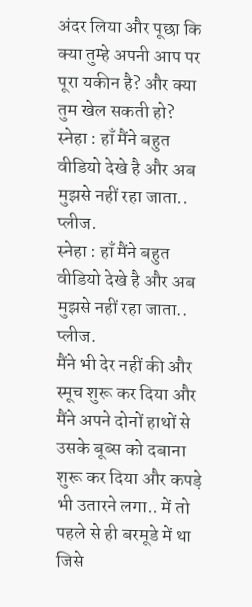अंदर लिया और पूछा कि क्या तुम्हे अपनी आप पर पूरा यकीन है? और क्या तुम खेल सकती हो?
स्नेहा : हाँ मैंने बहुत वीडियो देखे है और अब मुझसे नहीं रहा जाता.. प्लीज.
स्नेहा : हाँ मैंने बहुत वीडियो देखे है और अब मुझसे नहीं रहा जाता.. प्लीज.
मैंने भी देर नहीं की और स्मूच शुरू कर दिया और मैंने अपने दोनों हाथों से उसके बूब्स को दबाना शुरू कर दिया और कपड़े भी उतारने लगा.. में तो पहले से ही बरमूडे में था जिसे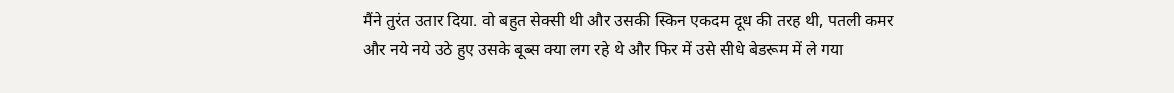मैंने तुरंत उतार दिया. वो बहुत सेक्सी थी और उसकी स्किन एकदम दूध की तरह थी, पतली कमर और नये नये उठे हुए उसके बूब्स क्या लग रहे थे और फिर में उसे सीधे बेडरूम में ले गया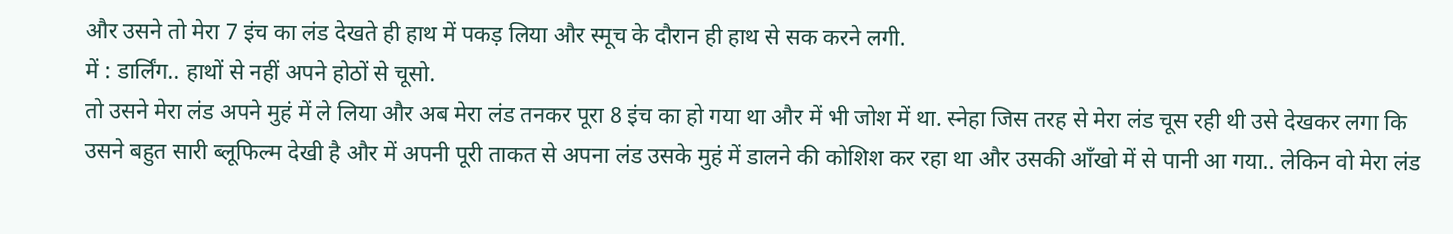और उसने तो मेरा 7 इंच का लंड देखते ही हाथ में पकड़ लिया और स्मूच के दौरान ही हाथ से सक करने लगी.
में : डार्लिंग.. हाथों से नहीं अपने होठों से चूसो.
तो उसने मेरा लंड अपने मुहं में ले लिया और अब मेरा लंड तनकर पूरा 8 इंच का हो गया था और में भी जोश में था. स्नेहा जिस तरह से मेरा लंड चूस रही थी उसे देखकर लगा कि उसने बहुत सारी ब्लूफिल्म देखी है और में अपनी पूरी ताकत से अपना लंड उसके मुहं में डालने की कोशिश कर रहा था और उसकी आँखो में से पानी आ गया.. लेकिन वो मेरा लंड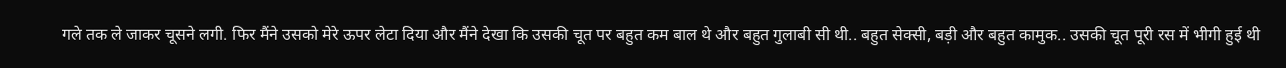गले तक ले जाकर चूसने लगी. फिर मैंने उसको मेरे ऊपर लेटा दिया और मैंने देखा कि उसकी चूत पर बहुत कम बाल थे और बहुत गुलाबी सी थी.. बहुत सेक्सी, बड़ी और बहुत कामुक.. उसकी चूत पूरी रस में भीगी हुई थी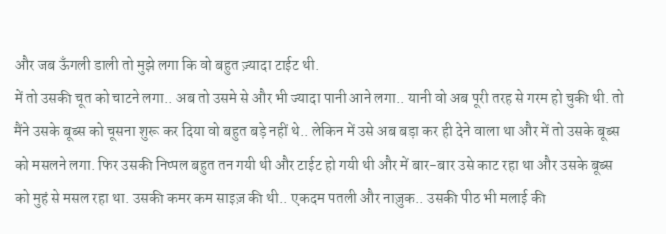और जब ऊँगली डाली तो मुझे लगा कि वो बहुत ज़्यादा टाईट थी.
में तो उसकी चूत को चाटने लगा.. अब तो उसमे से और भी ज्यादा पानी आने लगा.. यानी वो अब पूरी तरह से गरम हो चुकी थी. तो मैंने उसके बूब्स को चूसना शुरू कर दिया वो बहुत बड़े नहीं थे.. लेकिन में उसे अब बड़ा कर ही देने वाला था और में तो उसके बूब्स को मसलने लगा. फिर उसकी निप्पल बहुत तन गयी थी और टाईट हो गयी थी और में बार-बार उसे काट रहा था और उसके बूब्स को मुहं से मसल रहा था. उसकी कमर कम साइज़ की थी.. एकदम पतली और नाज़ुक.. उसकी पीठ भी मलाई की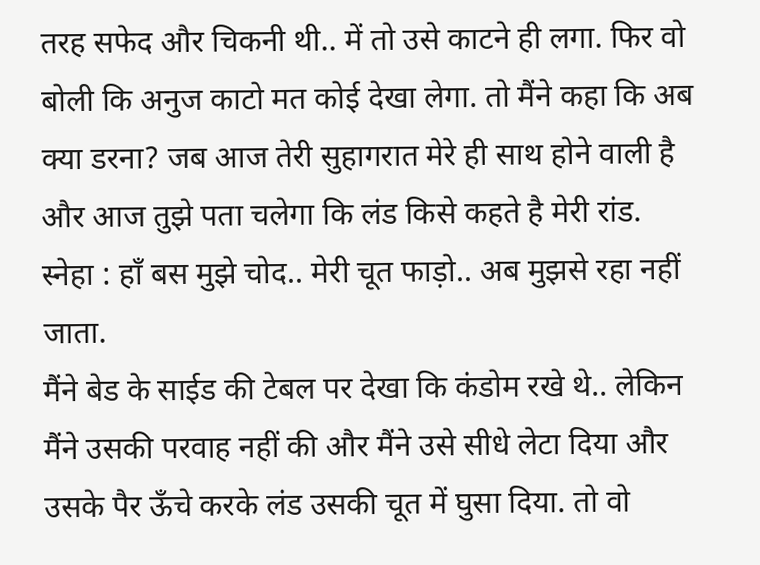तरह सफेद और चिकनी थी.. में तो उसे काटने ही लगा. फिर वो बोली कि अनुज काटो मत कोई देखा लेगा. तो मैंने कहा कि अब क्या डरना? जब आज तेरी सुहागरात मेरे ही साथ होने वाली है और आज तुझे पता चलेगा कि लंड किसे कहते है मेरी रांड.
स्नेहा : हाँ बस मुझे चोद.. मेरी चूत फाड़ो.. अब मुझसे रहा नहीं जाता.
मैंने बेड के साईड की टेबल पर देखा कि कंडोम रखे थे.. लेकिन मैंने उसकी परवाह नहीं की और मैंने उसे सीधे लेटा दिया और उसके पैर ऊँचे करके लंड उसकी चूत में घुसा दिया. तो वो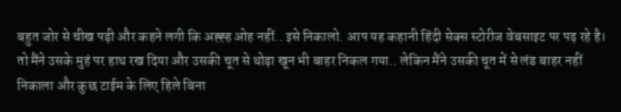बहुत जोर से चीख पड़ी और कहने लगी कि अह्ह्ह ओह नहीं.. इसे निकालो. आप यह कहानी हिंदी सेक्स स्टोरीज वेबसाइट पर पढ़ रहे है। तो मैंने उसके मुहं पर हाथ रख दिया और उसकी चूत से थोड़ा खून भी बाहर निकल गया.. लेकिन मैंने उसकी चूत में से लंड बाहर नहीं निकाला और कुछ टाईम के लिए हिले बिना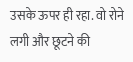उसके ऊपर ही रहा. वो रोने लगी और छूटने की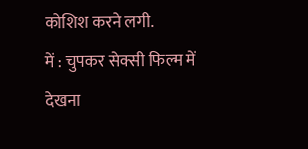कोशिश करने लगी.
में : चुपकर सेक्सी फिल्म में देखना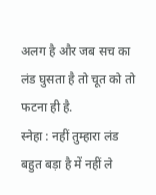अलग है और जब सच का लंड घुसता है तो चूत को तो फटना ही है.
स्नेहा : नहीं तुम्हारा लंड बहुत बड़ा है में नहीं ले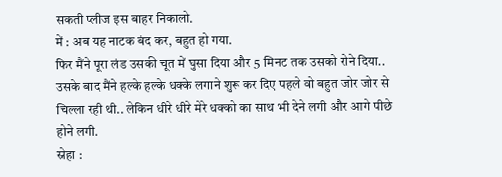सकती प्लीज इस बाहर निकालो.
में : अब यह नाटक बंद कर, बहुत हो गया.
फिर मैंने पूरा लंड उसकी चूत में घुसा दिया और 5 मिनट तक उसको रोने दिया.. उसके बाद मैंने हल्के हल्के धक्के लगाने शुरू कर दिए पहले वो बहुत जोर जोर से चिल्ला रही थी.. लेकिन धीरे धीरे मेरे धक्को का साथ भी देने लगी और आगे पीछे होने लगी.
स्नेहा :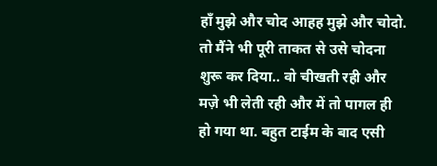हाँ मुझे और चोद आहह मुझे और चोदो.
तो मैंने भी पूरी ताकत से उसे चोदना शुरू कर दिया.. वो चीखती रही और मज़े भी लेती रही और में तो पागल ही हो गया था. बहुत टाईम के बाद एसी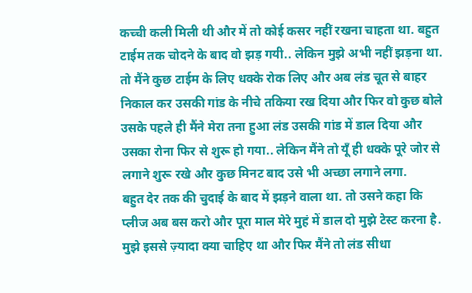कच्ची कली मिली थी और में तो कोई कसर नहीं रखना चाहता था. बहुत टाईम तक चोदने के बाद वो झड़ गयी.. लेकिन मुझे अभी नहीं झड़ना था. तो मैंने कुछ टाईम के लिए धक्के रोक लिए और अब लंड चूत से बाहर निकाल कर उसकी गांड के नीचे तकिया रख दिया और फिर वो कुछ बोले उसके पहले ही मैंने मेरा तना हुआ लंड उसकी गांड में डाल दिया और उसका रोना फिर से शुरू हो गया.. लेकिन मैंने तो यूँ ही धक्के पूरे जोर से लगाने शुरू रखे और कुछ मिनट बाद उसे भी अच्छा लगाने लगा.
बहुत देर तक की चुदाई के बाद में झड़ने वाला था. तो उसने कहा कि प्लीज अब बस करो और पूरा माल मेरे मुहं में डाल दो मुझे टेस्ट करना है. मुझे इससे ज़्यादा क्या चाहिए था और फिर मैंने तो लंड सीधा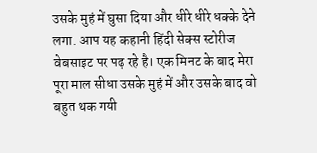उसके मुहं में घुसा दिया और धीरे धीरे धक्के देने लगा. आप यह कहानी हिंदी सेक्स स्टोरीज वेबसाइट पर पढ़ रहे है। एक मिनट के बाद मेरा पूरा माल सीधा उसके मुहं में और उसके बाद वो बहुत थक गयी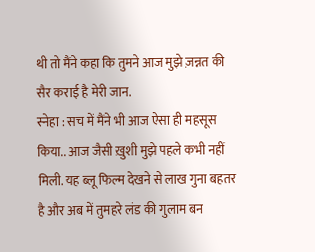थी तो मैंने कहा कि तुमने आज मुझे ज़न्नत की सैर कराई है मेरी जान.
स्नेहा : सच में मैंने भी आज ऐसा ही महसूस किया.. आज जैसी ख़ुशी मुझे पहले कभी नहीं मिली. यह ब्लू फिल्म देखने से लाख गुना बहतर है और अब में तुमहरे लंड की गुलाम बन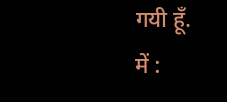गयी हूँ.
में :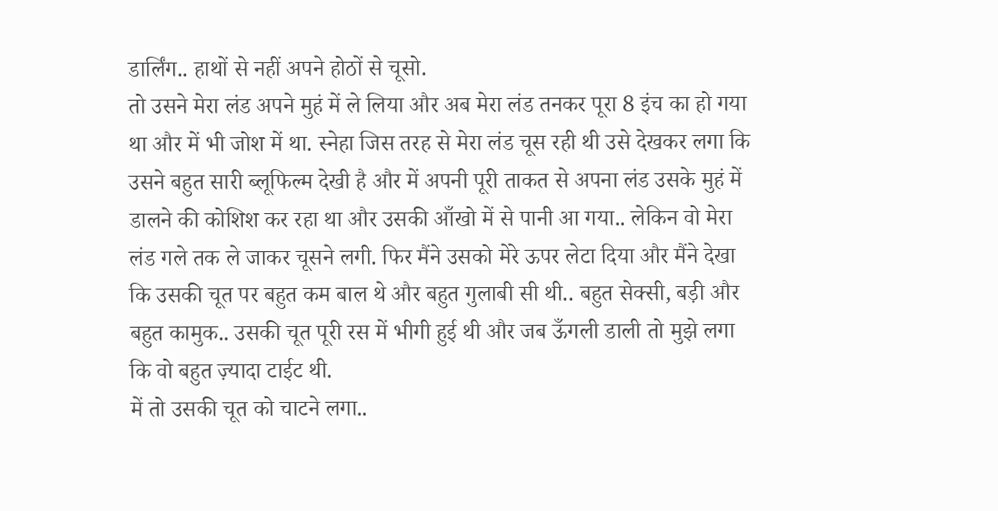डार्लिंग.. हाथों से नहीं अपने होठों से चूसो.
तो उसने मेरा लंड अपने मुहं में ले लिया और अब मेरा लंड तनकर पूरा 8 इंच का हो गया था और में भी जोश में था. स्नेहा जिस तरह से मेरा लंड चूस रही थी उसे देखकर लगा कि उसने बहुत सारी ब्लूफिल्म देखी है और में अपनी पूरी ताकत से अपना लंड उसके मुहं में डालने की कोशिश कर रहा था और उसकी आँखो में से पानी आ गया.. लेकिन वो मेरा लंड गले तक ले जाकर चूसने लगी. फिर मैंने उसको मेरे ऊपर लेटा दिया और मैंने देखा कि उसकी चूत पर बहुत कम बाल थे और बहुत गुलाबी सी थी.. बहुत सेक्सी, बड़ी और बहुत कामुक.. उसकी चूत पूरी रस में भीगी हुई थी और जब ऊँगली डाली तो मुझे लगा कि वो बहुत ज़्यादा टाईट थी.
में तो उसकी चूत को चाटने लगा..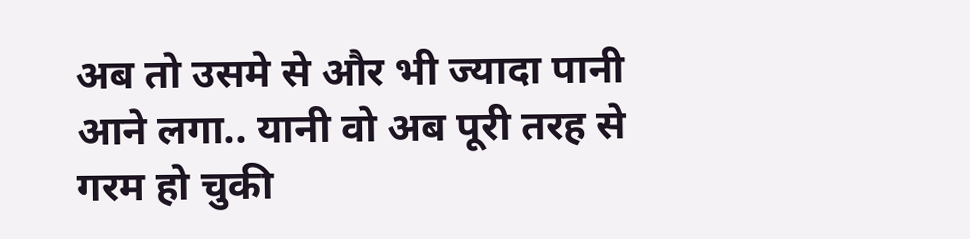अब तो उसमे से और भी ज्यादा पानी आने लगा.. यानी वो अब पूरी तरह से गरम हो चुकी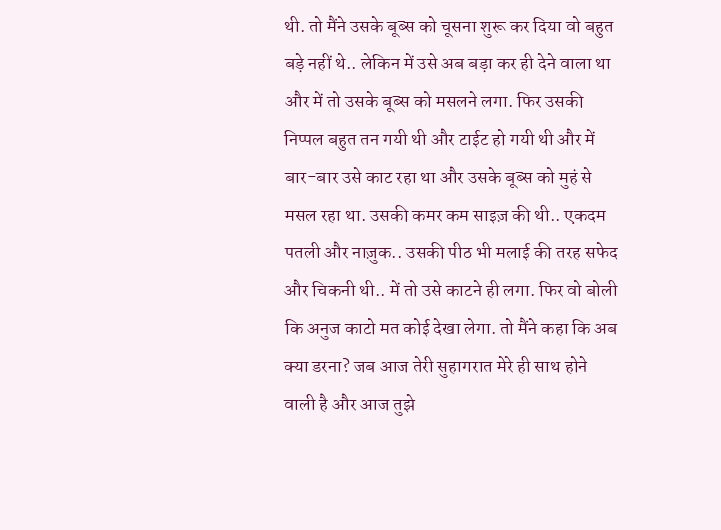थी. तो मैंने उसके बूब्स को चूसना शुरू कर दिया वो बहुत बड़े नहीं थे.. लेकिन में उसे अब बड़ा कर ही देने वाला था और में तो उसके बूब्स को मसलने लगा. फिर उसकी निप्पल बहुत तन गयी थी और टाईट हो गयी थी और में बार-बार उसे काट रहा था और उसके बूब्स को मुहं से मसल रहा था. उसकी कमर कम साइज़ की थी.. एकदम पतली और नाज़ुक.. उसकी पीठ भी मलाई की तरह सफेद और चिकनी थी.. में तो उसे काटने ही लगा. फिर वो बोली कि अनुज काटो मत कोई देखा लेगा. तो मैंने कहा कि अब क्या डरना? जब आज तेरी सुहागरात मेरे ही साथ होने वाली है और आज तुझे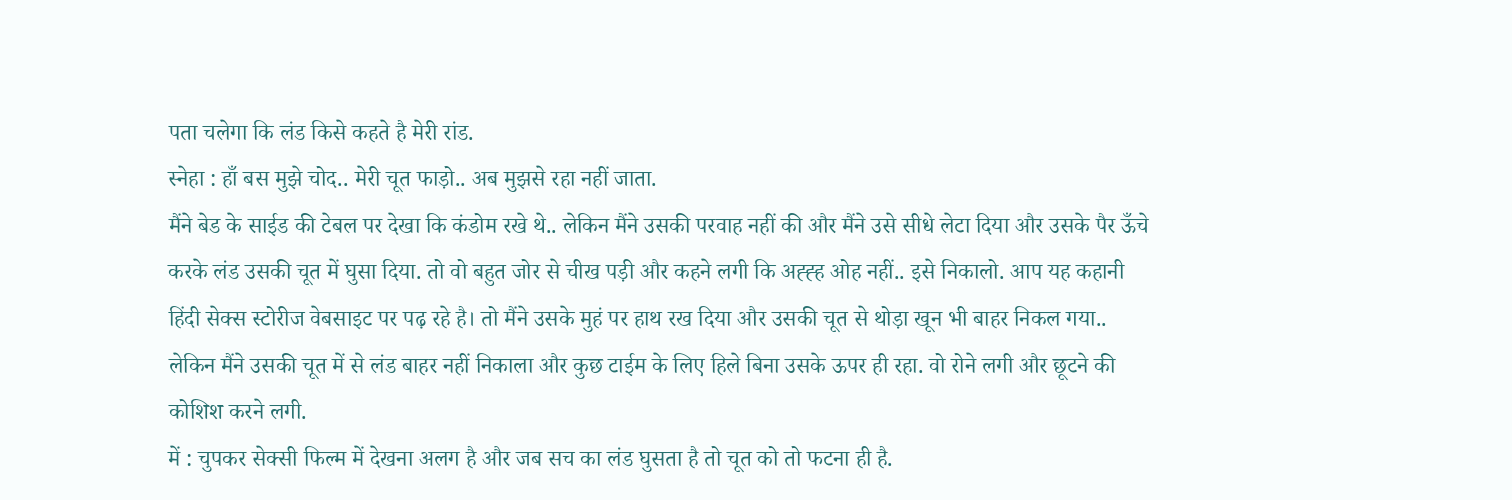पता चलेगा कि लंड किसे कहते है मेरी रांड.
स्नेहा : हाँ बस मुझे चोद.. मेरी चूत फाड़ो.. अब मुझसे रहा नहीं जाता.
मैंने बेड के साईड की टेबल पर देखा कि कंडोम रखे थे.. लेकिन मैंने उसकी परवाह नहीं की और मैंने उसे सीधे लेटा दिया और उसके पैर ऊँचे करके लंड उसकी चूत में घुसा दिया. तो वो बहुत जोर से चीख पड़ी और कहने लगी कि अह्ह्ह ओह नहीं.. इसे निकालो. आप यह कहानी हिंदी सेक्स स्टोरीज वेबसाइट पर पढ़ रहे है। तो मैंने उसके मुहं पर हाथ रख दिया और उसकी चूत से थोड़ा खून भी बाहर निकल गया.. लेकिन मैंने उसकी चूत में से लंड बाहर नहीं निकाला और कुछ टाईम के लिए हिले बिना उसके ऊपर ही रहा. वो रोने लगी और छूटने की कोशिश करने लगी.
में : चुपकर सेक्सी फिल्म में देखना अलग है और जब सच का लंड घुसता है तो चूत को तो फटना ही है.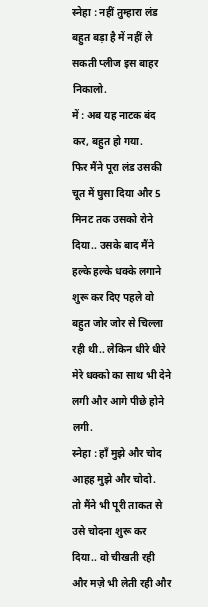स्नेहा : नहीं तुम्हारा लंड बहुत बड़ा है में नहीं ले सकती प्लीज इस बाहर निकालो.
में : अब यह नाटक बंद कर, बहुत हो गया.
फिर मैंने पूरा लंड उसकी चूत में घुसा दिया और 5 मिनट तक उसको रोने दिया.. उसके बाद मैंने हल्के हल्के धक्के लगाने शुरू कर दिए पहले वो बहुत जोर जोर से चिल्ला रही थी.. लेकिन धीरे धीरे मेरे धक्को का साथ भी देने लगी और आगे पीछे होने लगी.
स्नेहा : हाँ मुझे और चोद आहह मुझे और चोदो.
तो मैंने भी पूरी ताकत से उसे चोदना शुरू कर दिया.. वो चीखती रही और मज़े भी लेती रही और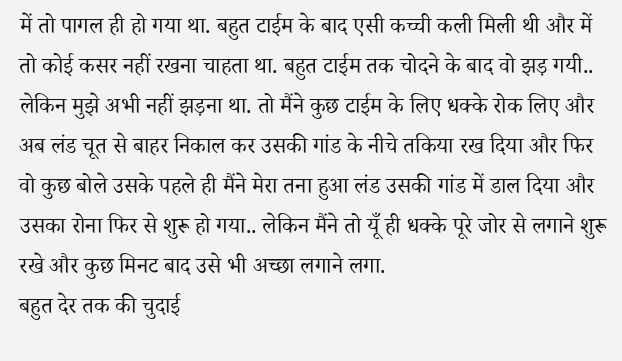में तो पागल ही हो गया था. बहुत टाईम के बाद एसी कच्ची कली मिली थी और में तो कोई कसर नहीं रखना चाहता था. बहुत टाईम तक चोदने के बाद वो झड़ गयी.. लेकिन मुझे अभी नहीं झड़ना था. तो मैंने कुछ टाईम के लिए धक्के रोक लिए और अब लंड चूत से बाहर निकाल कर उसकी गांड के नीचे तकिया रख दिया और फिर वो कुछ बोले उसके पहले ही मैंने मेरा तना हुआ लंड उसकी गांड में डाल दिया और उसका रोना फिर से शुरू हो गया.. लेकिन मैंने तो यूँ ही धक्के पूरे जोर से लगाने शुरू रखे और कुछ मिनट बाद उसे भी अच्छा लगाने लगा.
बहुत देर तक की चुदाई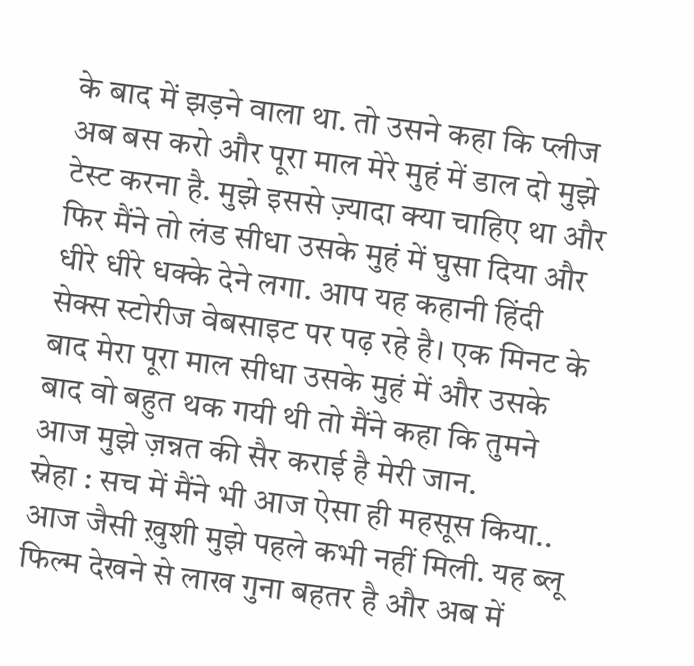के बाद में झड़ने वाला था. तो उसने कहा कि प्लीज अब बस करो और पूरा माल मेरे मुहं में डाल दो मुझे टेस्ट करना है. मुझे इससे ज़्यादा क्या चाहिए था और फिर मैंने तो लंड सीधा उसके मुहं में घुसा दिया और धीरे धीरे धक्के देने लगा. आप यह कहानी हिंदी सेक्स स्टोरीज वेबसाइट पर पढ़ रहे है। एक मिनट के बाद मेरा पूरा माल सीधा उसके मुहं में और उसके बाद वो बहुत थक गयी थी तो मैंने कहा कि तुमने आज मुझे ज़न्नत की सैर कराई है मेरी जान.
स्नेहा : सच में मैंने भी आज ऐसा ही महसूस किया.. आज जैसी ख़ुशी मुझे पहले कभी नहीं मिली. यह ब्लू फिल्म देखने से लाख गुना बहतर है और अब में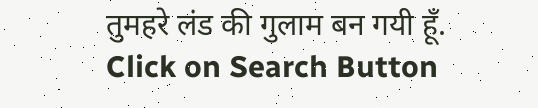तुमहरे लंड की गुलाम बन गयी हूँ.
Click on Search Button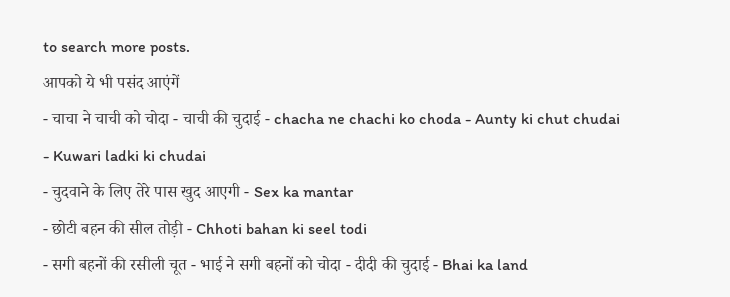to search more posts.
आपको ये भी पसंद आएंगें
- चाचा ने चाची को चोदा - चाची की चुदाई - chacha ne chachi ko choda - Aunty ki chut chudai
- Kuwari ladki ki chudai
- चुदवाने के लिए तेरे पास खुद आएगी - Sex ka mantar
- छोटी बहन की सील तोड़ी - Chhoti bahan ki seel todi
- सगी बहनों की रसीली चूत - भाई ने सगी बहनों को चोदा - दीदी की चुदाई - Bhai ka land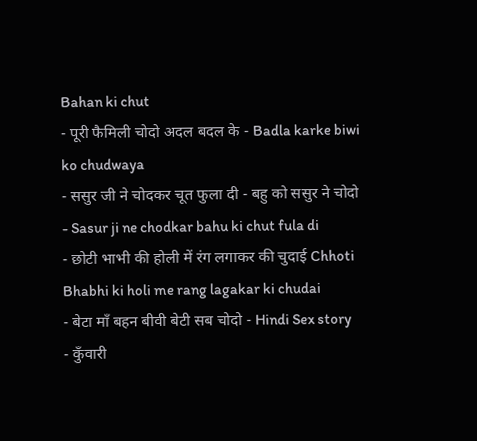Bahan ki chut
- पूरी फैमिली चोदो अदल बदल के - Badla karke biwi ko chudwaya
- ससुर जी ने चोदकर चूत फुला दी - बहु को ससुर ने चोदो - Sasur ji ne chodkar bahu ki chut fula di
- छोटी भाभी की होली में रंग लगाकर की चुदाई Chhoti Bhabhi ki holi me rang lagakar ki chudai
- बेटा माँ बहन बीवी बेटी सब चोदो - Hindi Sex story
- कुँवारी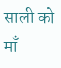साली को माँ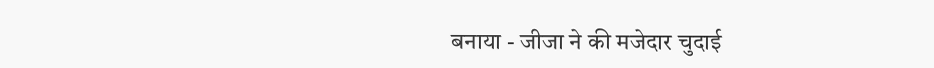बनाया - जीजा ने की मजेदार चुदाई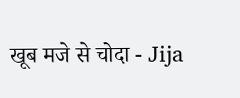खूब मजे से चोदा - Jija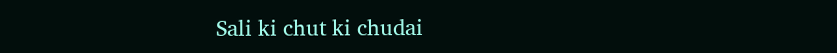Sali ki chut ki chudai